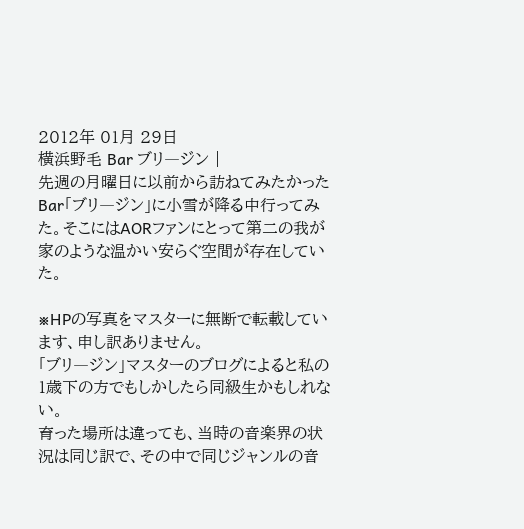2012年 01月 29日
横浜野毛 Bar ブリ―ジン |
先週の月曜日に以前から訪ねてみたかったBar「ブリ―ジン」に小雪が降る中行ってみた。そこにはAORファンにとって第二の我が家のような温かい安らぐ空間が存在していた。

※HPの写真をマスターに無断で転載しています、申し訳ありません。
「ブリ―ジン」マスターのブログによると私の1歳下の方でもしかしたら同級生かもしれない。
育った場所は違っても、当時の音楽界の状況は同じ訳で、その中で同じジャンルの音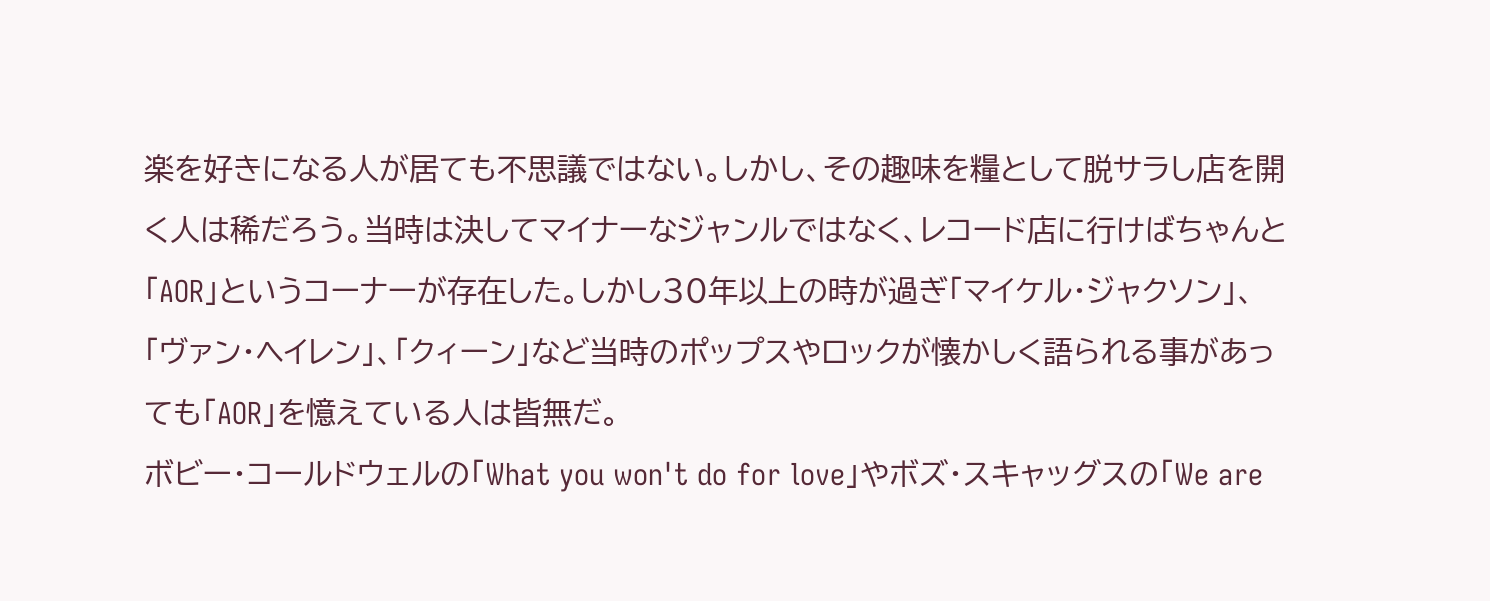楽を好きになる人が居ても不思議ではない。しかし、その趣味を糧として脱サラし店を開く人は稀だろう。当時は決してマイナーなジャンルではなく、レコード店に行けばちゃんと「AOR」というコーナーが存在した。しかし30年以上の時が過ぎ「マイケル・ジャクソン」、「ヴァン・ヘイレン」、「クィーン」など当時のポップスやロックが懐かしく語られる事があっても「AOR」を憶えている人は皆無だ。
ボビー・コールドウェルの「What you won't do for love」やボズ・スキャッグスの「We are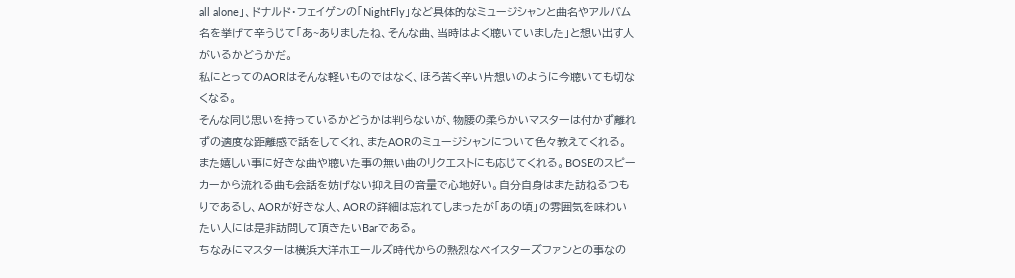all alone」、ドナルド・フェイゲンの「NightFly」など具体的なミュージシャンと曲名やアルバム名を挙げて辛うじて「あ~ありましたね、そんな曲、当時はよく聴いていました」と想い出す人がいるかどうかだ。
私にとってのAORはそんな軽いものではなく、ほろ苦く辛い片想いのように今聴いても切なくなる。
そんな同じ思いを持っているかどうかは判らないが、物腰の柔らかいマスターは付かず離れずの適度な距離感で話をしてくれ、またAORのミュージシャンについて色々教えてくれる。また嬉しい事に好きな曲や聴いた事の無い曲のリクエストにも応じてくれる。BOSEのスピーカーから流れる曲も会話を妨げない抑え目の音量で心地好い。自分自身はまた訪ねるつもりであるし、AORが好きな人、AORの詳細は忘れてしまったが「あの頃」の雰囲気を味わいたい人には是非訪問して頂きたいBarである。
ちなみにマスターは横浜大洋ホエールズ時代からの熱烈なベイスターズファンとの事なの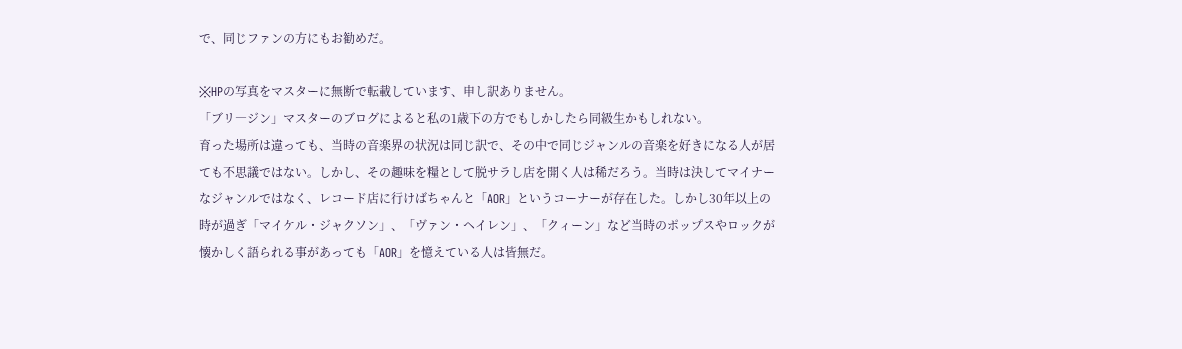で、同じファンの方にもお勧めだ。

※HPの写真をマスターに無断で転載しています、申し訳ありません。
「ブリ―ジン」マスターのブログによると私の1歳下の方でもしかしたら同級生かもしれない。
育った場所は違っても、当時の音楽界の状況は同じ訳で、その中で同じジャンルの音楽を好きになる人が居ても不思議ではない。しかし、その趣味を糧として脱サラし店を開く人は稀だろう。当時は決してマイナーなジャンルではなく、レコード店に行けばちゃんと「AOR」というコーナーが存在した。しかし30年以上の時が過ぎ「マイケル・ジャクソン」、「ヴァン・ヘイレン」、「クィーン」など当時のポップスやロックが懐かしく語られる事があっても「AOR」を憶えている人は皆無だ。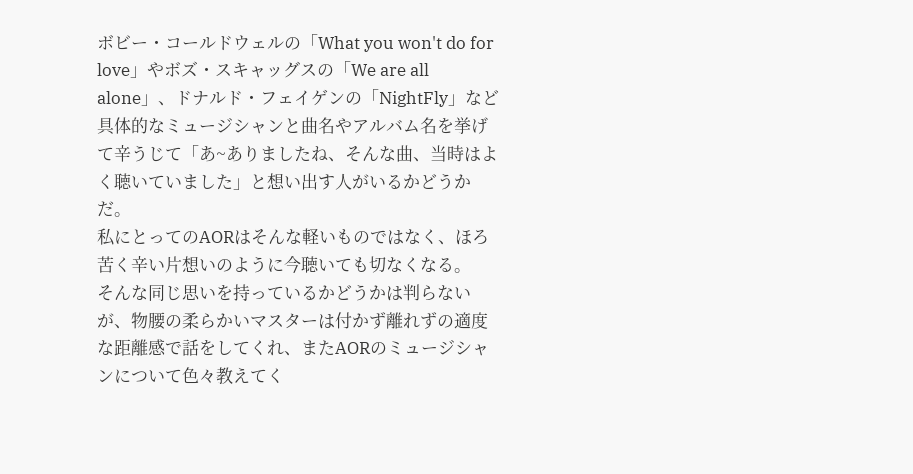ボビー・コールドウェルの「What you won't do for love」やボズ・スキャッグスの「We are all alone」、ドナルド・フェイゲンの「NightFly」など具体的なミュージシャンと曲名やアルバム名を挙げて辛うじて「あ~ありましたね、そんな曲、当時はよく聴いていました」と想い出す人がいるかどうかだ。
私にとってのAORはそんな軽いものではなく、ほろ苦く辛い片想いのように今聴いても切なくなる。
そんな同じ思いを持っているかどうかは判らないが、物腰の柔らかいマスターは付かず離れずの適度な距離感で話をしてくれ、またAORのミュージシャンについて色々教えてく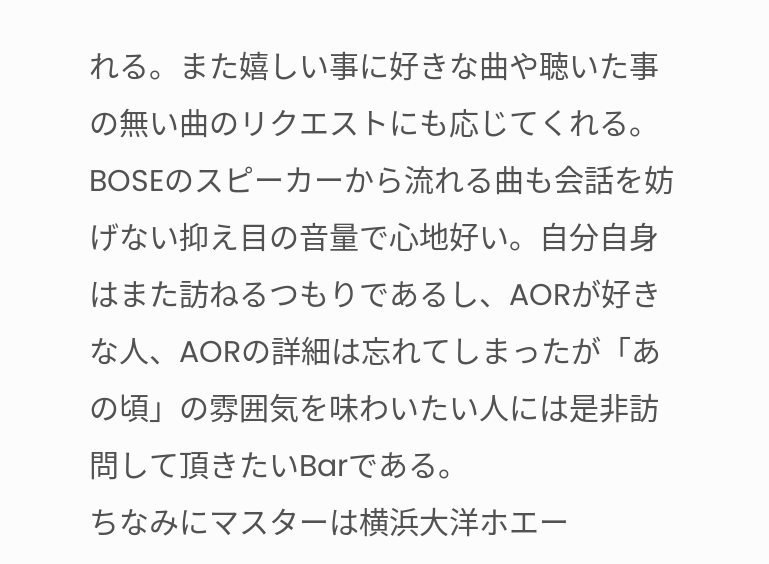れる。また嬉しい事に好きな曲や聴いた事の無い曲のリクエストにも応じてくれる。BOSEのスピーカーから流れる曲も会話を妨げない抑え目の音量で心地好い。自分自身はまた訪ねるつもりであるし、AORが好きな人、AORの詳細は忘れてしまったが「あの頃」の雰囲気を味わいたい人には是非訪問して頂きたいBarである。
ちなみにマスターは横浜大洋ホエー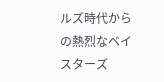ルズ時代からの熱烈なベイスターズ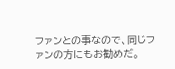ファンとの事なので、同じファンの方にもお勧めだ。